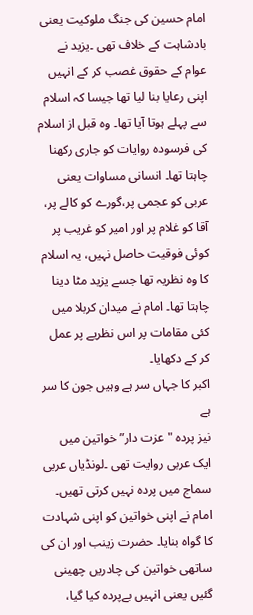امام حسین کی جنگ ملوکیت یعنی بادشاہت کے خلاف تھی ۔یزید نے عوام کے حقوق غصب کر کے انہیں اپنی رعایا بنا لیا تھا جیسا کہ اسلام سے پہلے ہوتا آیا تھا۔ وہ قبل از اسلام کی فرسودہ روایات کو جاری رکھنا چاہتا تھا۔ انسانی مساوات یعنی عربی کو عجمی پر،گورے کو کالے پر، آقا کو غلام پر اور امیر کو غریب پر کوئی فوقیت حاصل نہیں، یہ اسلام کا وہ نظریہ تھا جسے یزید مٹا دینا چاہتا تھا۔ امام نے میدان کربلا میں کئی مقامات پر اس نظریے پر عمل کر کے دکھایا۔
اکبر کا جہاں سر ہے وہیں جون کا سر ہے
نیز پردہ "عزت دار” خواتین میں ایک عربی روایت تھی ۔لونڈیاں عربی سماج میں پردہ نہیں کرتی تھیں۔ امام نے اپنی خواتین کو اپنی شہادت کا گواہ بنایا۔ حضرت زینب اور ان کی ساتھی خواتین کی چادریں چھینی گئیں یعنی انہیں بےپردہ کیا گیا،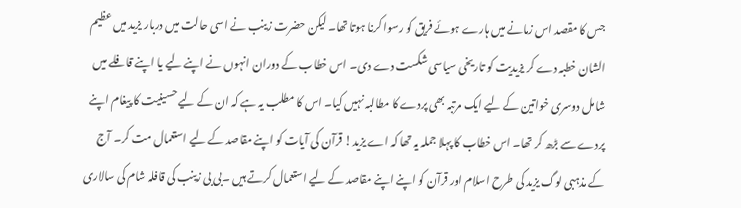جس کا مقصد اس زمانے میں ہارے ہوئے فریق کو رسوا کرنا ہوتا تھا۔ لیکن حضرت زینب نے اسی حالت میں دربار یزید میں عظیم الشان خطبہ دے کر یزیدیت کو تاریخی سیاسی شکست دے دی۔ اس خطاب کے دوران انہوں نے اپنے لیے یا اپنے قافلے میں شامل دوسری خواتین کے لیے ایک مرتبہ بھی پردے کا مطالبہ نہیں کیا۔ اس کا مطلب یہ ہے کہ ان کے لیے حسینیت کا پیغام اپنے پردے سے بڑھ کر تھا۔ اس خطاب کا پہلا جملہ یہ تھا کہ اے یزید! قرآن کی آیات کو اپنے مقاصد کے لیے استعمال مت کر۔ آج کے مذہبی لوگ یزید کی طرح اسلام اور قرآن کو اپنے اپنے مقاصد کے لیے استعمال کرتے ہیں ۔بی بی زینب کی قافلہ شام کی سالاری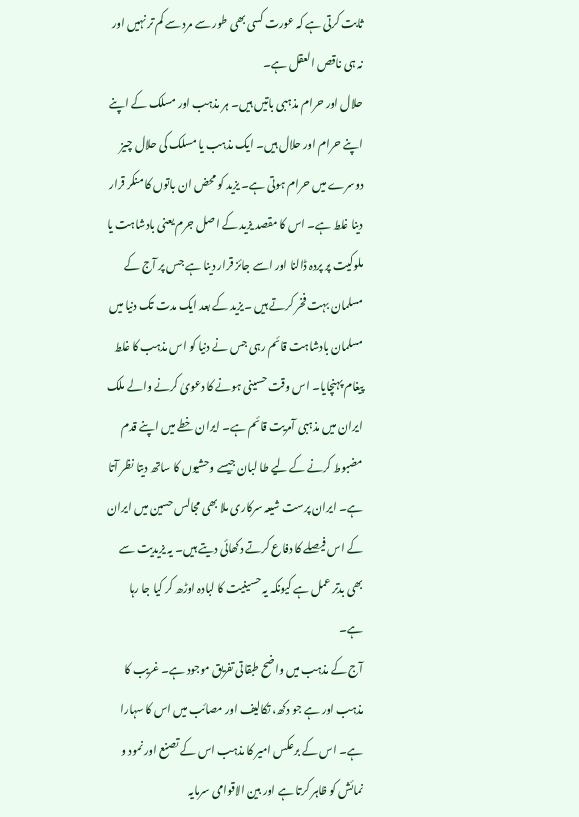ثابت کرتی ہے کہ عورت کسی بھی طور سے مرد سے کم تر نہیں اور نہ ہی ناقص العقل ہے۔
حلال اور حرام مذہبی باتیں ہیں۔ ہر مذہب اور مسلک کے اپنے اپنے حرام اور حلال ہیں۔ ایک مذہب یا مسلک کی حلال چیز دوسرے میں حرام ہوتی ہے۔ یزید کو محض ان باتوں کا منکر قرار دینا غلط ہے۔ اس کا مقصد یزید کے اصل جرم یعنی بادشاہت یا ملوکیت پر پردہ ڈالنا اور اسے جائز قرار دینا ہے جس پر آج کے مسلمان بہت فخر کرتے ہیں ۔یزید کے بعد ایک مدت تک دنیا میں مسلمان بادشاہت قائم رہی جس نے دنیا کو اس مذہب کا غلط پیغام پہنچایا۔ اس وقت حسینی ہونے کا دعویٰ کرنے والے ملک ایران میں مذہبی آمریت قائم ہے۔ ایران خطے میں اپنے قدم مضبوط کرنے کے لیے طا لبان جیسے وحشیوں کا ساتھ دیتا نظر آتا ہے۔ ایران پرست شیعہ سرکاری ملا بھی مجالس حسین میں ایران کے اس فیصلے کا دفاع کرتے دکھائی دیتے ہیں۔ یہ یزیدیت سے بھی بدتر عمل ہے کیونکہ یہ حسینیت کا لبادہ اوڑھ کر کیا جا رہا ہے۔
آج کے مذہب میں واضح طبقاتی تفریق موجود ہے۔ غریب کا مذہب اور ہے جو دکھ، تکالیف اور مصائب میں اس کا سہارا ہے۔ اس کے برعکس امیر کا مذہب اس کے تصنع اور نمود و نمائش کو ظاہر کرتا ہے اور بین الاقوامی سرمایہ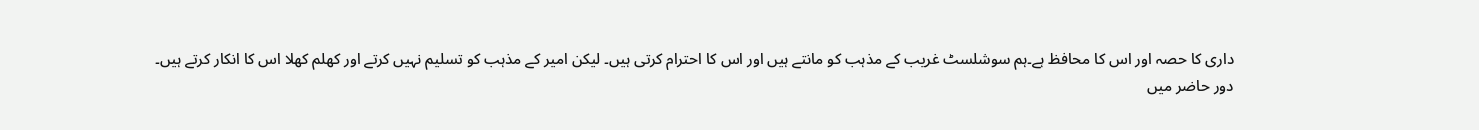داری کا حصہ اور اس کا محافظ ہے۔ہم سوشلسٹ غریب کے مذہب کو مانتے ہیں اور اس کا احترام کرتی ہیں۔ لیکن امیر کے مذہب کو تسلیم نہیں کرتے اور کھلم کھلا اس کا انکار کرتے ہیں۔
دور حاضر میں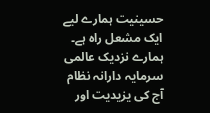حسینیت ہمارے لیے ایک مشعل راہ ہے۔ ہمارے نزدیک عالمی سرمایہ دارانہ نظام آج کی یزیدیت اور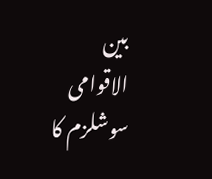بین الاقوامی سوشلزم کا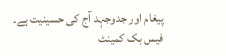پیغام اور جدوجہد آج کی حسینیت ہے۔
فیس بک کمینٹ